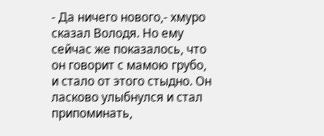- Да ничего нового,- хмуро сказал Володя. Но ему сейчас же показалось, что он говорит с мамою грубо, и стало от этого стыдно. Он ласково улыбнулся и стал припоминать,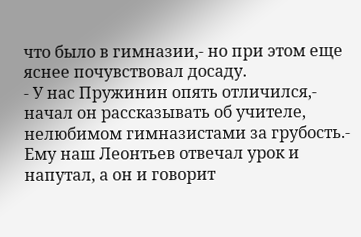что было в гимназии,- но при этом еще яснее почувствовал досаду.
- У нас Пружинин опять отличился,- начал он рассказывать об учителе, нелюбимом гимназистами за грубость.- Ему наш Леонтьев отвечал урок и напутал, а он и говорит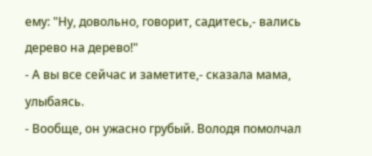ему: "Ну, довольно, говорит, садитесь,- вались дерево на дерево!"
- А вы все сейчас и заметите,- сказала мама, улыбаясь.
- Вообще, он ужасно грубый. Володя помолчал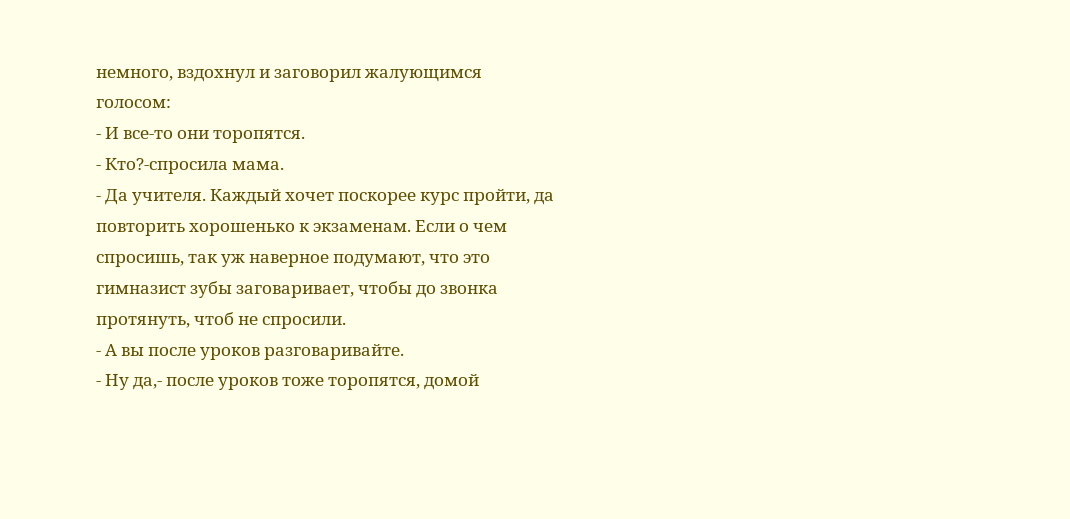немного, вздохнул и заговорил жалующимся голосом:
- И все-то они торопятся.
- Кто?-спросила мама.
- Да учителя. Каждый хочет поскорее курс пройти, да повторить хорошенько к экзаменам. Если о чем спросишь, так уж наверное подумают, что это гимназист зубы заговаривает, чтобы до звонка протянуть, чтоб не спросили.
- А вы после уроков разговаривайте.
- Ну да,- после уроков тоже торопятся, домой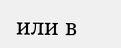или в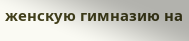женскую гимназию на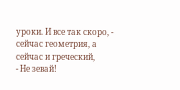уроки. И все так скоро, - сейчас геометрия, а сейчас и греческий,
- Не зевай!